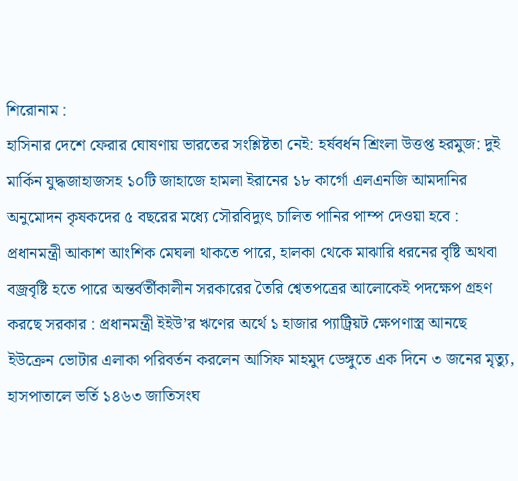শিরোনাম :
হাসিনার দেশে ফেরার ঘোষণায় ভারতের সংশ্লিষ্টতা নেই: হর্ষবর্ধন শ্রিংলা উত্তপ্ত হরমুজ: দুই মার্কিন যুদ্ধজাহাজসহ ১০টি জাহাজে হামলা ইরানের ১৮ কার্গো এলএনজি আমদানির অনুমোদন কৃষকদের ৫ বছরের মধ্যে সৌরবিদ্যুৎ চালিত পানির পাম্প দেওয়া হবে : প্রধানমন্ত্রী আকাশ আংশিক মেঘলা থাকতে পারে, হালকা থেকে মাঝারি ধরনের বৃষ্টি অথবা বজ্রবৃষ্টি হতে পারে অন্তর্বর্তীকালীন সরকারের তৈরি শ্বেতপত্রের আলোকেই পদক্ষেপ গ্রহণ করছে সরকার : প্রধানমন্ত্রী ইইউ’র ঋণের অর্থে ১ হাজার প্যাট্রিয়ট ক্ষেপণাস্ত্র আনছে ইউক্রেন ভোটার এলাকা পরিবর্তন করলেন আসিফ মাহমুদ ডেঙ্গুতে এক দিনে ৩ জনের মৃত্যু, হাসপাতালে ভর্তি ১৪৬৩ জাতিসংঘ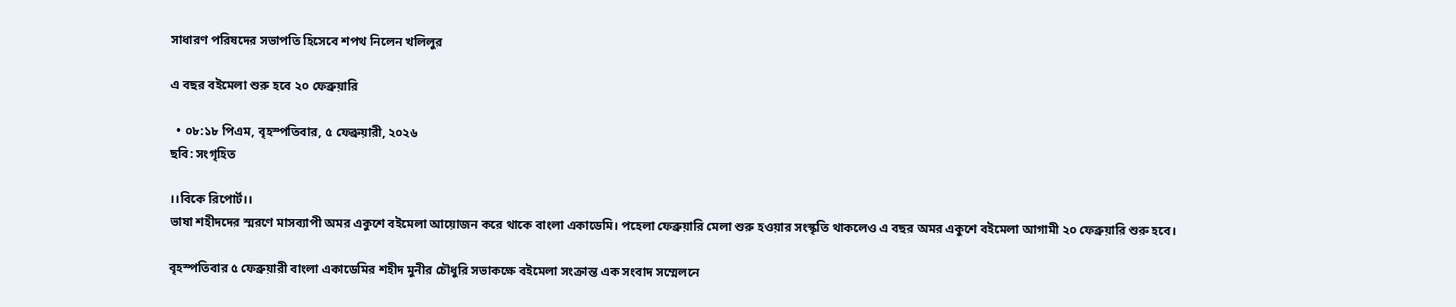সাধারণ পরিষদের সভাপতি হিসেবে শপথ নিলেন খলিলুর

এ বছর বইমেলা শুরু হবে ২০ ফেব্রুয়ারি

  • ০৮:১৮ পিএম, বৃহস্পতিবার, ৫ ফেব্রুয়ারী, ২০২৬
ছবি: সংগৃহিত

।।বিকে রিপোর্ট।।
ভাষা শহীদদের স্মরণে মাসব্যাপী অমর একুশে বইমেলা আয়োজন করে থাকে বাংলা একাডেমি। পহেলা ফেব্রুয়ারি মেলা শুরু হওয়ার সংস্কৃতি থাকলেও এ বছর অমর একুশে বইমেলা আগামী ২০ ফেব্রুয়ারি শুরু হবে।

বৃহস্পতিবার ৫ ফেব্রুয়ারী বাংলা একাডেমির শহীদ মুনীর চৌধুরি সভাকক্ষে বইমেলা সংক্রান্ত এক সংবাদ সম্মেলনে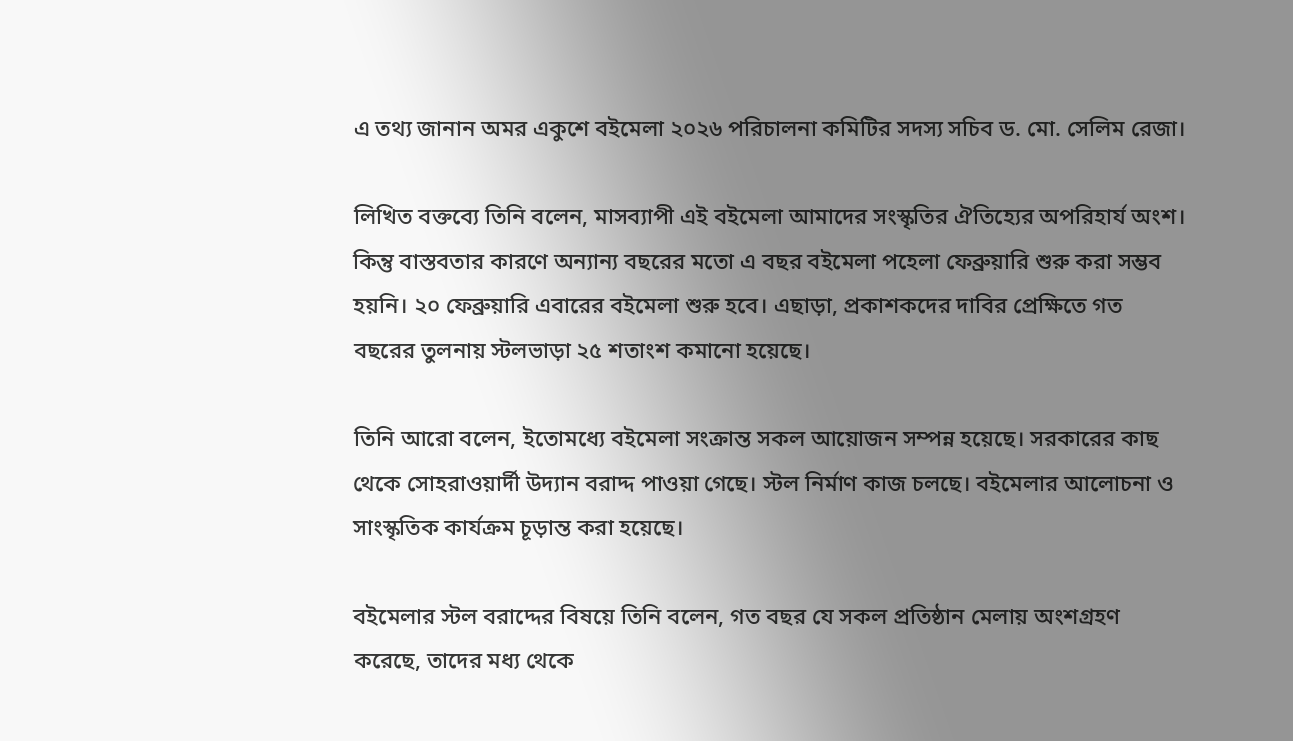এ তথ্য জানান অমর একুশে বইমেলা ২০২৬ পরিচালনা কমিটির সদস্য সচিব ড. মো. সেলিম রেজা।

লিখিত বক্তব্যে তিনি বলেন, মাসব্যাপী এই বইমেলা আমাদের সংস্কৃতির ঐতিহ্যের অপরিহার্য অংশ। কিন্তু বাস্তবতার কারণে অন্যান্য বছরের মতো এ বছর বইমেলা পহেলা ফেব্রুয়ারি শুরু করা সম্ভব হয়নি। ২০ ফেব্রুয়ারি এবারের বইমেলা শুরু হবে। এছাড়া, প্রকাশকদের দাবির প্রেক্ষিতে গত বছরের তুলনায় স্টলভাড়া ২৫ শতাংশ কমানো হয়েছে।

তিনি আরো বলেন, ইতোমধ্যে বইমেলা সংক্রান্ত সকল আয়োজন সম্পন্ন হয়েছে। সরকারের কাছ থেকে সোহরাওয়ার্দী উদ্যান বরাদ্দ পাওয়া গেছে। স্টল নির্মাণ কাজ চলছে। বইমেলার আলোচনা ও সাংস্কৃতিক কার্যক্রম চূড়ান্ত করা হয়েছে।

বইমেলার স্টল বরাদ্দের বিষয়ে তিনি বলেন, গত বছর যে সকল প্রতিষ্ঠান মেলায় অংশগ্রহণ করেছে, তাদের মধ্য থেকে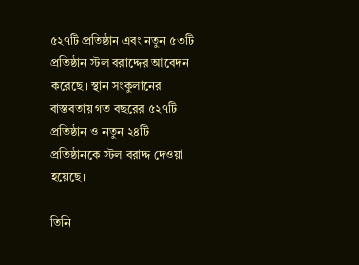৫২৭টি প্রতিষ্ঠান এবং নতুন ৫৩টি প্রতিষ্ঠান স্টল বরাদ্দের আবেদন করেছে। স্থান সংকুলানের বাস্তবতায় গত বছরের ৫২৭টি প্রতিষ্ঠান ও নতুন ২৪টি প্রতিষ্ঠানকে স্টল বরাদ্দ দেওয়া হয়েছে।

তিনি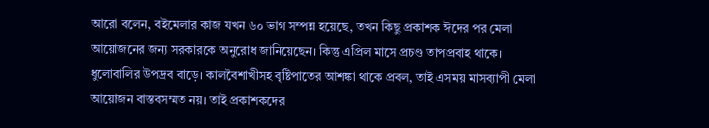আরো বলেন, বইমেলার কাজ যখন ৬০ ভাগ সম্পন্ন হয়েছে, তখন কিছু প্রকাশক ঈদের পর মেলা আয়োজনের জন্য সরকারকে অনুরোধ জানিয়েছেন। কিন্তু এপ্রিল মাসে প্রচণ্ড তাপপ্রবাহ থাকে। ধুলোবালির উপদ্রব বাড়ে। কালবৈশাখীসহ বৃষ্টিপাতের আশঙ্কা থাকে প্রবল, তাই এসময় মাসব্যাপী মেলা আয়োজন বাস্তবসম্মত নয়। তাই প্রকাশকদের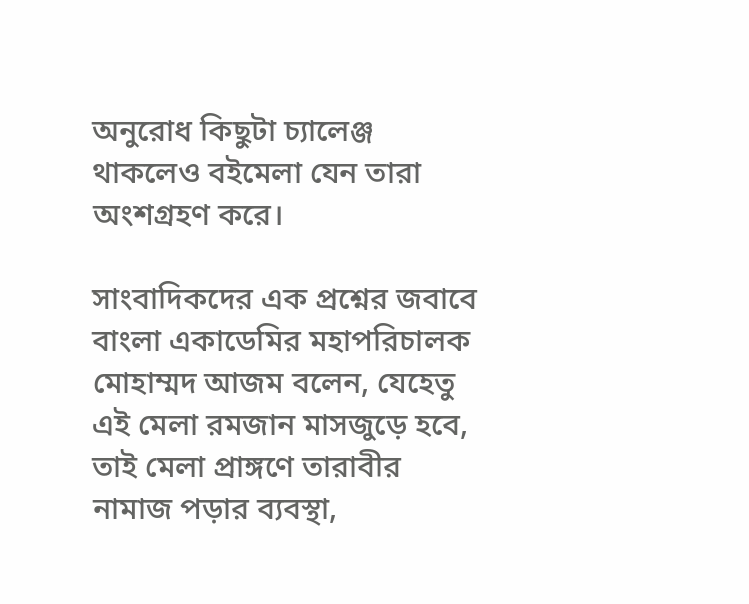অনুরোধ কিছুটা চ্যালেঞ্জ থাকলেও বইমেলা যেন তারা অংশগ্রহণ করে।

সাংবাদিকদের এক প্রশ্নের জবাবে বাংলা একাডেমির মহাপরিচালক মোহাম্মদ আজম বলেন, যেহেতু এই মেলা রমজান মাসজুড়ে হবে, তাই মেলা প্রাঙ্গণে তারাবীর নামাজ পড়ার ব্যবস্থা,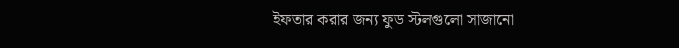ইফতার করার জন্য ফুড স্টলগুলো সাজানো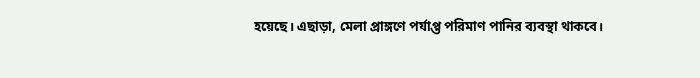হয়েছে। এছাড়া, মেলা প্রাঙ্গণে পর্যাপ্ত পরিমাণ পানির ব্যবস্থা থাকবে।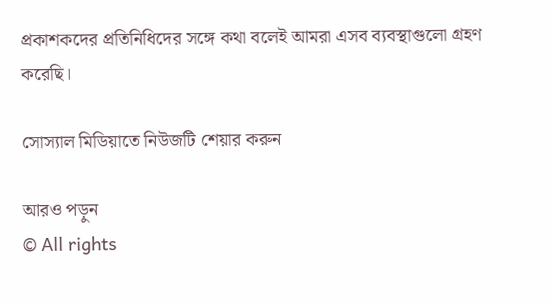প্রকাশকদের প্রতিনিধিদের সঙ্গে কথা বলেই আমরা এসব ব্যবস্থাগুলো গ্রহণ করেছি।

সোস্যাল মিডিয়াতে নিউজটি শেয়ার করুন

আরও পড়ুন
© All rights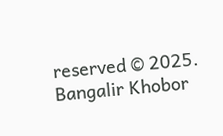reserved © 2025. Bangalir Khobor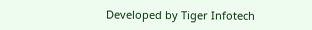Developed by Tiger Infotech